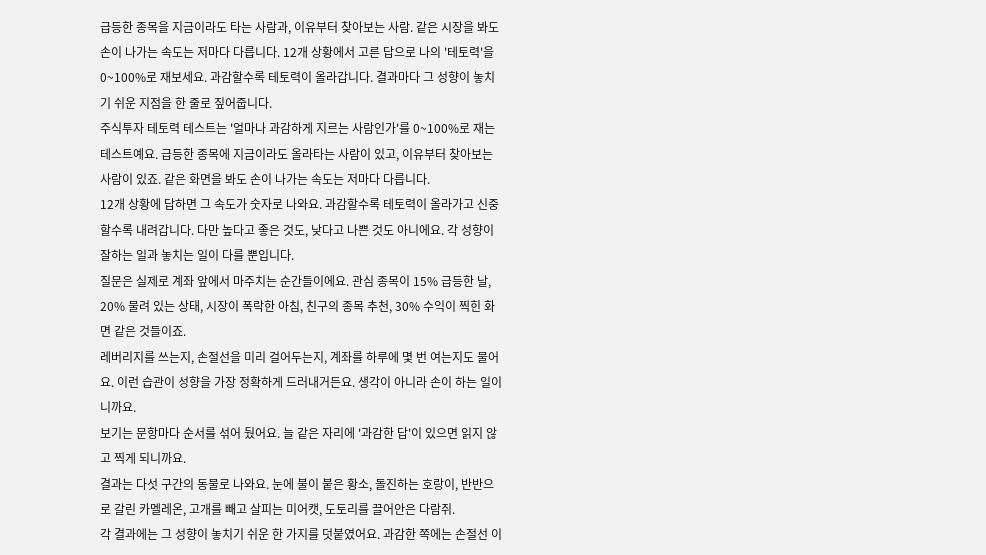급등한 종목을 지금이라도 타는 사람과, 이유부터 찾아보는 사람. 같은 시장을 봐도 손이 나가는 속도는 저마다 다릅니다. 12개 상황에서 고른 답으로 나의 '테토력'을 0~100%로 재보세요. 과감할수록 테토력이 올라갑니다. 결과마다 그 성향이 놓치기 쉬운 지점을 한 줄로 짚어줍니다.
주식투자 테토력 테스트는 '얼마나 과감하게 지르는 사람인가'를 0~100%로 재는 테스트예요. 급등한 종목에 지금이라도 올라타는 사람이 있고, 이유부터 찾아보는 사람이 있죠. 같은 화면을 봐도 손이 나가는 속도는 저마다 다릅니다.
12개 상황에 답하면 그 속도가 숫자로 나와요. 과감할수록 테토력이 올라가고 신중할수록 내려갑니다. 다만 높다고 좋은 것도, 낮다고 나쁜 것도 아니에요. 각 성향이 잘하는 일과 놓치는 일이 다를 뿐입니다.
질문은 실제로 계좌 앞에서 마주치는 순간들이에요. 관심 종목이 15% 급등한 날, 20% 물려 있는 상태, 시장이 폭락한 아침, 친구의 종목 추천, 30% 수익이 찍힌 화면 같은 것들이죠.
레버리지를 쓰는지, 손절선을 미리 걸어두는지, 계좌를 하루에 몇 번 여는지도 물어요. 이런 습관이 성향을 가장 정확하게 드러내거든요. 생각이 아니라 손이 하는 일이니까요.
보기는 문항마다 순서를 섞어 뒀어요. 늘 같은 자리에 '과감한 답'이 있으면 읽지 않고 찍게 되니까요.
결과는 다섯 구간의 동물로 나와요. 눈에 불이 붙은 황소, 돌진하는 호랑이, 반반으로 갈린 카멜레온, 고개를 빼고 살피는 미어캣, 도토리를 끌어안은 다람쥐.
각 결과에는 그 성향이 놓치기 쉬운 한 가지를 덧붙였어요. 과감한 쪽에는 손절선 이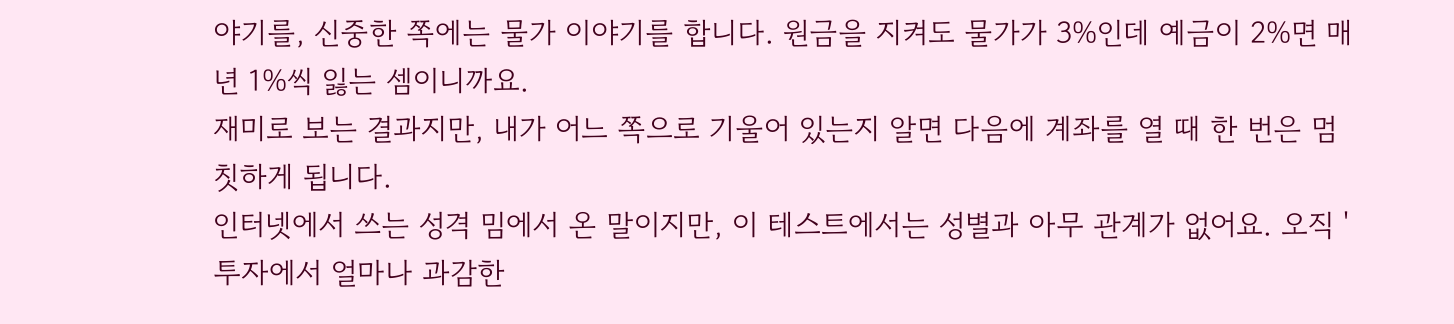야기를, 신중한 쪽에는 물가 이야기를 합니다. 원금을 지켜도 물가가 3%인데 예금이 2%면 매년 1%씩 잃는 셈이니까요.
재미로 보는 결과지만, 내가 어느 쪽으로 기울어 있는지 알면 다음에 계좌를 열 때 한 번은 멈칫하게 됩니다.
인터넷에서 쓰는 성격 밈에서 온 말이지만, 이 테스트에서는 성별과 아무 관계가 없어요. 오직 '투자에서 얼마나 과감한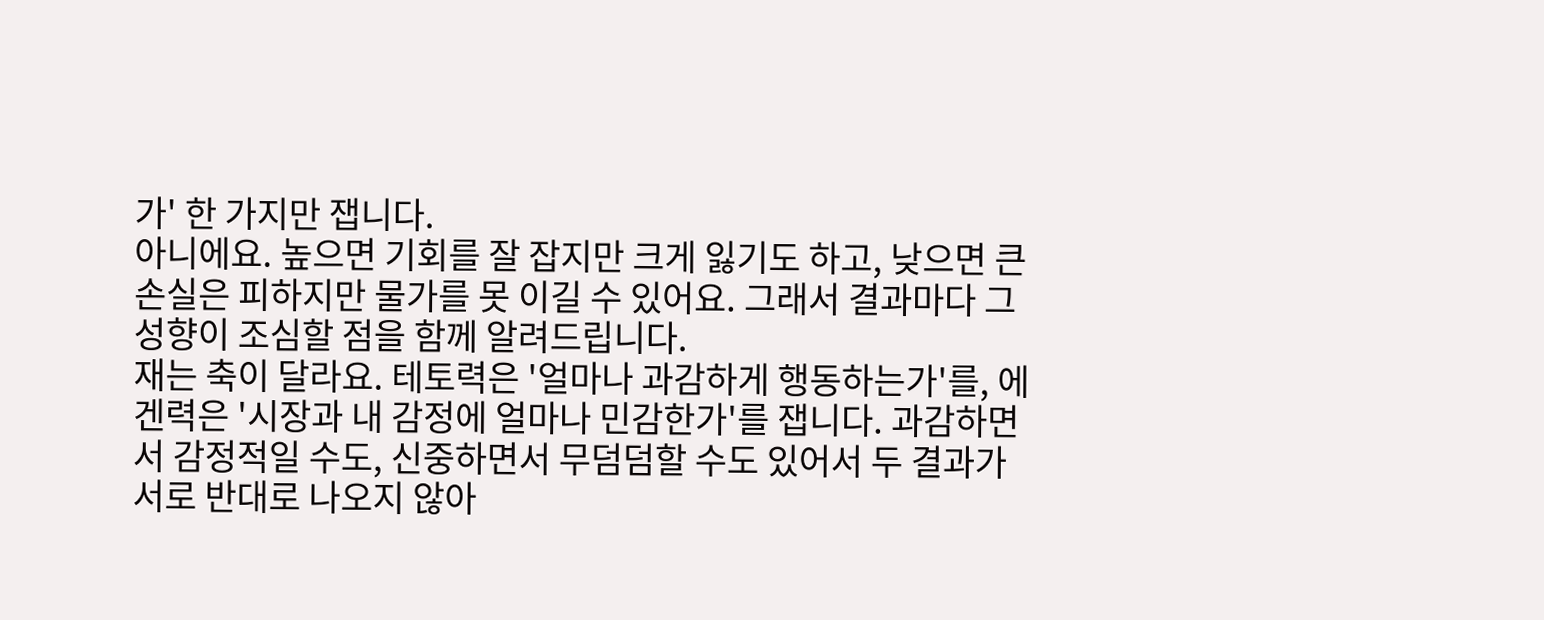가' 한 가지만 잽니다.
아니에요. 높으면 기회를 잘 잡지만 크게 잃기도 하고, 낮으면 큰 손실은 피하지만 물가를 못 이길 수 있어요. 그래서 결과마다 그 성향이 조심할 점을 함께 알려드립니다.
재는 축이 달라요. 테토력은 '얼마나 과감하게 행동하는가'를, 에겐력은 '시장과 내 감정에 얼마나 민감한가'를 잽니다. 과감하면서 감정적일 수도, 신중하면서 무덤덤할 수도 있어서 두 결과가 서로 반대로 나오지 않아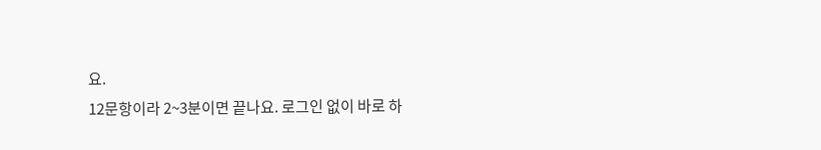요.
12문항이라 2~3분이면 끝나요. 로그인 없이 바로 하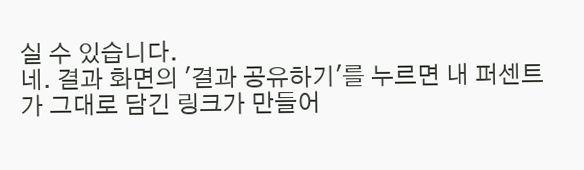실 수 있습니다.
네. 결과 화면의 '결과 공유하기'를 누르면 내 퍼센트가 그대로 담긴 링크가 만들어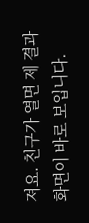져요. 친구가 열면 제 결과 화면이 바로 보입니다.